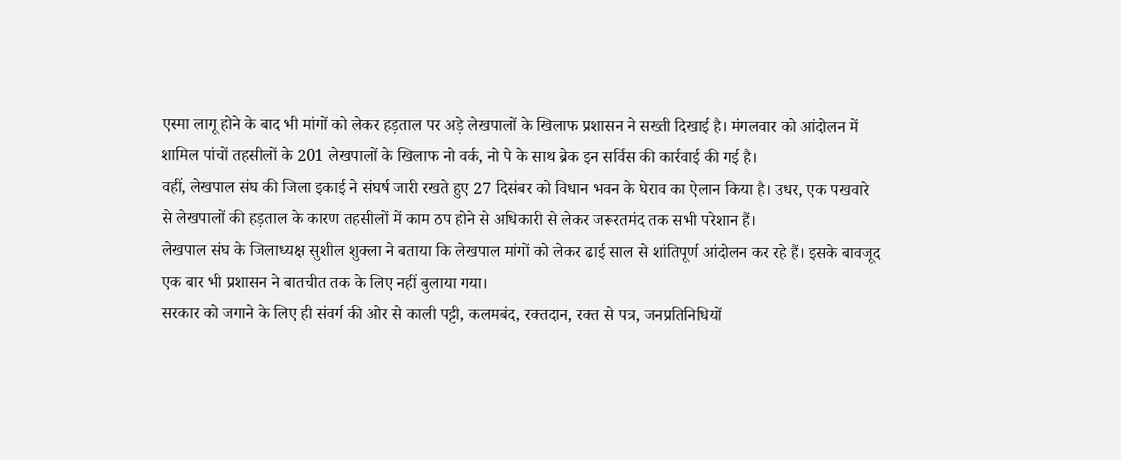एस्मा लागू होने के बाद भी मांगों को लेकर हड़ताल पर अड़े लेखपालों के खिलाफ प्रशासन ने सख्ती दिखाई है। मंगलवार को आंदोलन में शामिल पांचों तहसीलों के 201 लेखपालों के खिलाफ नो वर्क, नो पे के साथ ब्रेक इन सर्विस की कार्रवाई की गई है।
वहीं, लेखपाल संघ की जिला इकाई ने संघर्ष जारी रखते हुए 27 दिसंबर को विधान भवन के घेराव का ऐलान किया है। उधर, एक पखवारे से लेखपालों की हड़ताल के कारण तहसीलों में काम ठप होने से अधिकारी से लेकर जरूरतमंद तक सभी परेशान हैं।
लेखपाल संघ के जिलाध्यक्ष सुशील शुक्ला ने बताया कि लेखपाल मांगों को लेकर ढाई साल से शांतिपूर्ण आंदोलन कर रहे हैं। इसके बावजूद एक बार भी प्रशासन ने बातचीत तक के लिए नहीं बुलाया गया।
सरकार को जगाने के लिए ही संवर्ग की ओर से काली पट्टी, कलमबंद, रक्तदान, रक्त से पत्र, जनप्रतिनिधियों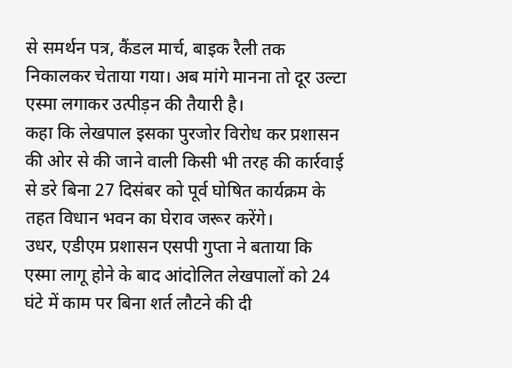से समर्थन पत्र, कैंडल मार्च, बाइक रैली तक निकालकर चेताया गया। अब मांगे मानना तो दूर उल्टा एस्मा लगाकर उत्पीड़न की तैयारी है।
कहा कि लेखपाल इसका पुरजोर विरोध कर प्रशासन की ओर से की जाने वाली किसी भी तरह की कार्रवाई से डरे बिना 27 दिसंबर को पूर्व घोषित कार्यक्रम के तहत विधान भवन का घेराव जरूर करेंगे।
उधर, एडीएम प्रशासन एसपी गुप्ता ने बताया कि एस्मा लागू होने के बाद आंदोलित लेखपालों को 24 घंटे में काम पर बिना शर्त लौटने की दी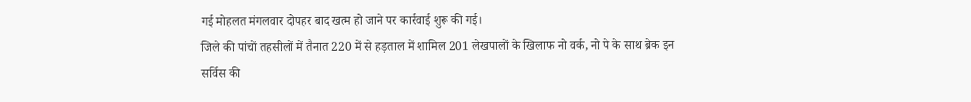गई मोहलत मंगलवार दोपहर बाद खत्म हो जाने पर कार्रवाई शुरू की गई।
जिले की पांचों तहसीलों में तैनात 220 में से हड़ताल में शामिल 201 लेखपालों के खिलाफ नो वर्क, नो पे के साथ ब्रेक इन सर्विस की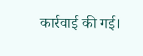कार्रवाई की गई।